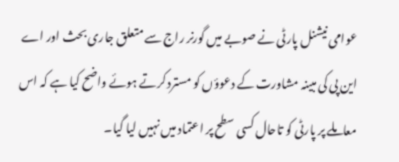عوامی نیشنل پارٹی نے صوبے میں گورنر راج سے متعلق جاری بحث اور اے این پی کی مبینہ مشاورت کے دعوؤں کو مسترد کرتے ہوئے واضح کیا ہے کہ اس معاملے پر پارٹی کو تاحال کسی سطح پر اعتماد میں نہیں لیا گیا۔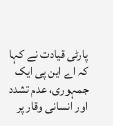پارٹی قیادت نے کہا کہ اے این پی ایک جمہوری، عدم تشدد اور انسانی وقار پر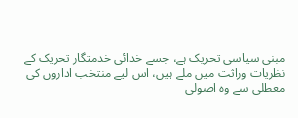مبنی سیاسی تحریک ہے، جسے خدائی خدمتگار تحریک کے نظریات وراثت میں ملے ہیں، اس لیے منتخب اداروں کی معطلی سے وہ اصولی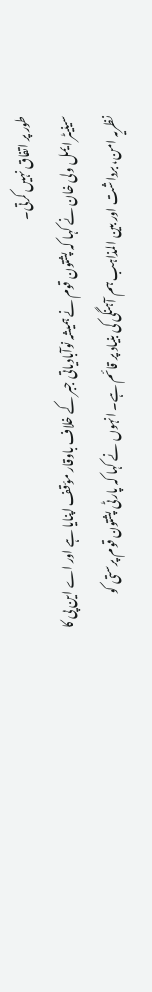طور پر اتفاق نہیں کرتی۔
سینیٹر ایمل ولی خان نے کہا کہ پشتون قوم نے ہمیشہ نوآبادیاتی جبر کے خلاف باوقار مؤقف اپنایا ہے اور اے این پی کا نظریہ امن، برداشت اور بین المذاہب ہم آہنگی کی بنیاد پر قائم ہے۔ انہوں نے کہا کہ پارٹی پشتون قوم پرستی کو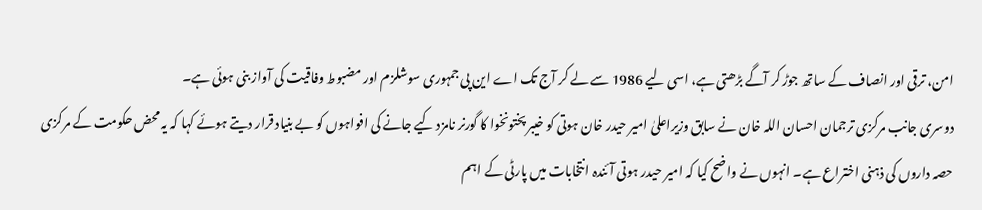امن، ترقی اور انصاف کے ساتھ جوڑ کر آگے بڑھتی ہے، اسی لیے 1986 سے لے کر آج تک اے این پی جمہوری سوشلزم اور مضبوط وفاقیت کی آواز بنی ہوئی ہے۔
دوسری جانب مرکزی ترجمان احسان اللہ خان نے سابق وزیراعلیٰ امیر حیدر خان ہوتی کو خیبر پختونخوا کا گورنر نامزد کیے جانے کی افواہوں کو بے بنیاد قرار دیتے ہوئے کہا کہ یہ محض حکومت کے مرکزی حصہ داروں کی ذہنی اختراع ہے۔ انہوں نے واضح کیا کہ امیر حیدر ہوتی آئندہ انتخابات میں پارٹی کے اہم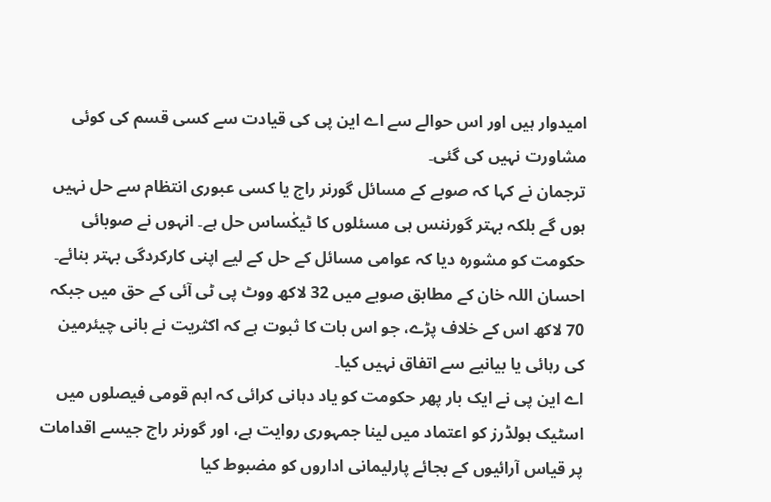امیدوار ہیں اور اس حوالے سے اے این پی کی قیادت سے کسی قسم کی کوئی مشاورت نہیں کی گئی۔
ترجمان نے کہا کہ صوبے کے مسائل گورنر راج یا کسی عبوری انتظام سے حل نہیں ہوں گے بلکہ بہتر گورننس ہی مسئلوں کا ٹیکٰساس حل ہے۔ انہوں نے صوبائی حکومت کو مشورہ دیا کہ عوامی مسائل کے حل کے لیے اپنی کارکردگی بہتر بنائے۔ احسان اللہ خان کے مطابق صوبے میں 32 لاکھ ووٹ پی ٹی آئی کے حق میں جبکہ 70 لاکھ اس کے خلاف پڑے، جو اس بات کا ثبوت ہے کہ اکثریت نے بانی چیئرمین کی رہائی یا بیانیے سے اتفاق نہیں کیا۔
اے این پی نے ایک بار پھر حکومت کو یاد دہانی کرائی کہ اہم قومی فیصلوں میں اسٹیک ہولڈرز کو اعتماد میں لینا جمہوری روایت ہے، اور گورنر راج جیسے اقدامات پر قیاس آرائیوں کے بجائے پارلیمانی اداروں کو مضبوط کیا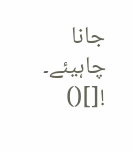جانا چاہیئے۔
![]()